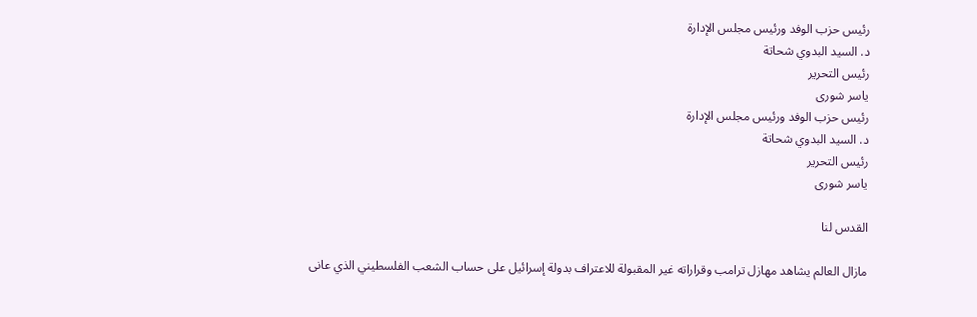رئيس حزب الوفد ورئيس مجلس الإدارة
د. السيد البدوي شحاتة
رئيس التحرير
ياسر شورى
رئيس حزب الوفد ورئيس مجلس الإدارة
د. السيد البدوي شحاتة
رئيس التحرير
ياسر شورى

القدس لنا

مازال العالم يشاهد مهازل ترامب وقراراته غير المقبولة للاعتراف بدولة إسرائيل على حساب الشعب الفلسطيني الذي عانى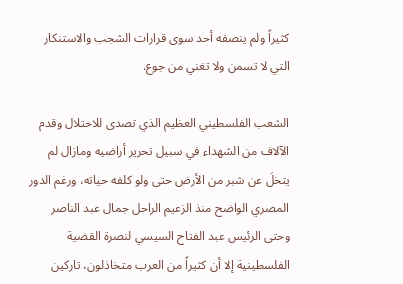كثيراً ولم ينصفه أحد سوى قرارات الشجب والاستنكار التي لا تسمن ولا تغني من جوع.

الشعب الفلسطيني العظيم الذي تصدى للاحتلال وقدم الآلاف من الشهداء في سبيل تحرير أراضيه ومازال لم يتخلَ عن شبر من الأرض حتى ولو كلفه حياته، ورغم الدور المصري الواضح منذ الزعيم الراحل جمال عبد الناصر وحتى الرئيس عبد الفتاح السيسي لنصرة القضية الفلسطينية إلا أن كثيراً من العرب متخاذلون، تاركين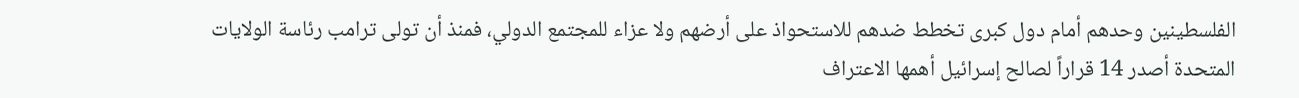الفلسطينين وحدهم أمام دول كبرى تخطط ضدهم للاستحواذ على أرضهم ولا عزاء للمجتمع الدولي، فمنذ أن تولى ترامب رئاسة الولايات المتحدة أصدر 14 قراراً لصالح إسرائيل أهمها الاعتراف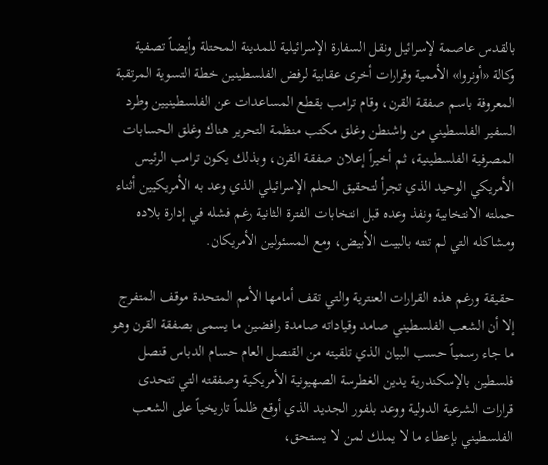بالقدس عاصمة لإسرائيل ونقل السفارة الإسرائيلية للمدينة المحتلة وأيضاً تصفية وكالة «أونروا» الأممية وقرارات أخرى عقابية لرفض الفلسطينين خطة التسوية المرتقبة المعروفة باسم صفقة القرن، وقام ترامب بقطع المساعدات عن الفلسطينيين وطرد السفير الفلسطيني من واشنطن وغلق مكتب منظمة التحرير هناك وغلق الحسابات المصرفية الفلسطينية، ثم أخيراً إعلان صفقة القرن، وبذلك يكون ترامب الرئيس الأمريكي الوحيد الذي تجرأ لتحقيق الحلم الإسرائيلي الذي وعد به الأمريكيين أثناء حملته الانتخابية ونفذ وعده قبل انتخابات الفترة الثانية رغم فشله في إدارة بلاده ومشاكله التي لم تنته بالبيت الأبيض، ومع المسئولين الأمريكان.

حقيقة ورغم هذه القرارات العنترية والتي تقف أمامها الأمم المتحدة موقف المتفرج إلا أن الشعب الفلسطيني صامد وقياداته صامدة رافضين ما يسمى بصفقة القرن وهو ما جاء رسمياً حسب البيان الذي تلقيته من القنصل العام حسام الدباس قنصل فلسطين بالإسكندرية يدين الغطرسة الصهيونية الأمريكية وصفقته التي تتحدى قرارات الشرعية الدولية ووعد بلفور الجديد الذي أوقع ظلماً تاريخياً على الشعب الفلسطيني بإعطاء ما لا يملك لمن لا يستحق،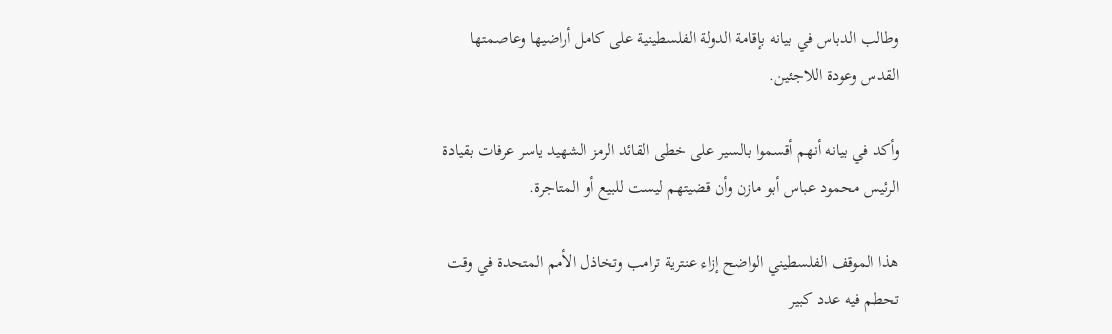وطالب الدباس في بيانه بإقامة الدولة الفلسطينية على كامل أراضيها وعاصمتها القدس وعودة اللاجئين.

وأكد في بيانه أنهم أقسموا بالسير على خطى القائد الرمز الشهيد ياسر عرفات بقيادة الرئيس محمود عباس أبو مازن وأن قضيتهم ليست للبيع أو المتاجرة.

هذا الموقف الفلسطيني الواضح إزاء عنترية ترامب وتخاذل الأمم المتحدة في وقت تحطم فيه عدد كبير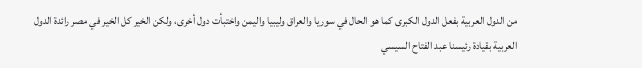من الدول العربية بفعل الدول الكبرى كما هو الحال في سوريا والعراق وليبيا واليمن واختبأت دول أخرى، ولكن الخير كل الخير في مصر رائدة الدول العربية بقيادة رئيسنا عبد الفتاح السيسي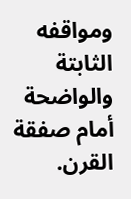ومواقفه الثابتة والواضحة أمام صفقة القرن.